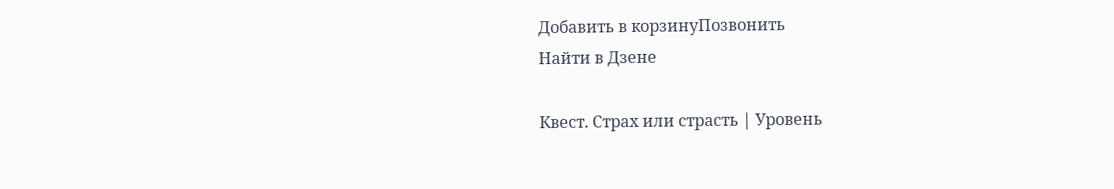Добавить в корзинуПозвонить
Найти в Дзене

Квест. Страх или страсть | Уровень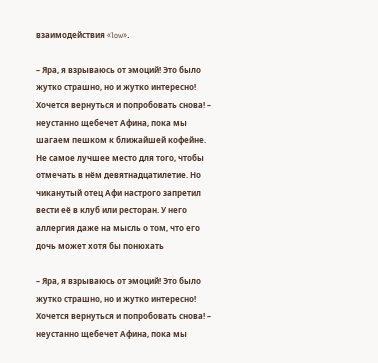взаимодействия «low».

– Яра, я взрываюсь от эмоций! Это было жутко страшно, но и жутко интересно! Хочется вернуться и попробовать снова! – неустанно щебечет Афина, пока мы шагаем пешком к ближайшей кофейне.
Не самое лучшее место для того, чтобы отмечать в нём девятнадцатилетие. Но чиканутый отец Афи настрого запретил вести её в клуб или ресторан. У него аллергия даже на мысль о том, что его дочь может хотя бы понюхать

– Яра, я взрываюсь от эмоций! Это было жутко страшно, но и жутко интересно! Хочется вернуться и попробовать снова! – неустанно щебечет Афина, пока мы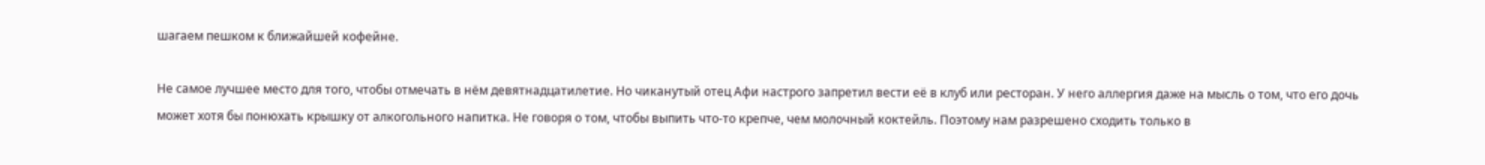шагаем пешком к ближайшей кофейне.

Не самое лучшее место для того, чтобы отмечать в нём девятнадцатилетие. Но чиканутый отец Афи настрого запретил вести её в клуб или ресторан. У него аллергия даже на мысль о том, что его дочь может хотя бы понюхать крышку от алкогольного напитка. Не говоря о том, чтобы выпить что-то крепче, чем молочный коктейль. Поэтому нам разрешено сходить только в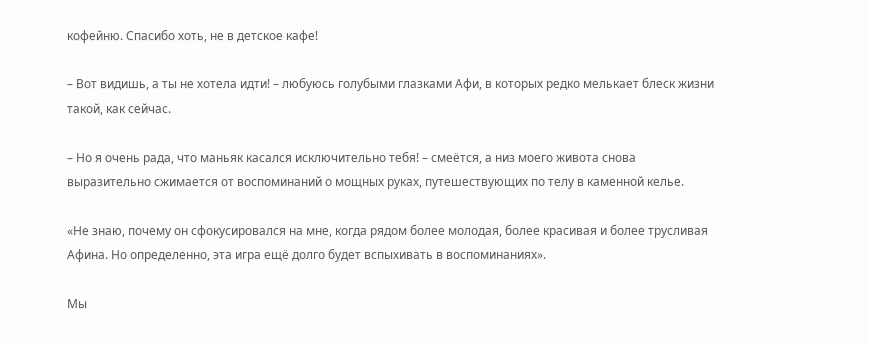кофейню. Спасибо хоть, не в детское кафе!

– Вот видишь, а ты не хотела идти! – любуюсь голубыми глазками Афи, в которых редко мелькает блеск жизни такой, как сейчас.

– Но я очень рада, что маньяк касался исключительно тебя! – смеётся, а низ моего живота снова выразительно сжимается от воспоминаний о мощных руках, путешествующих по телу в каменной келье.

«Не знаю, почему он сфокусировался на мне, когда рядом более молодая, более красивая и более трусливая Афина. Но определенно, эта игра ещё долго будет вспыхивать в воспоминаниях».

Мы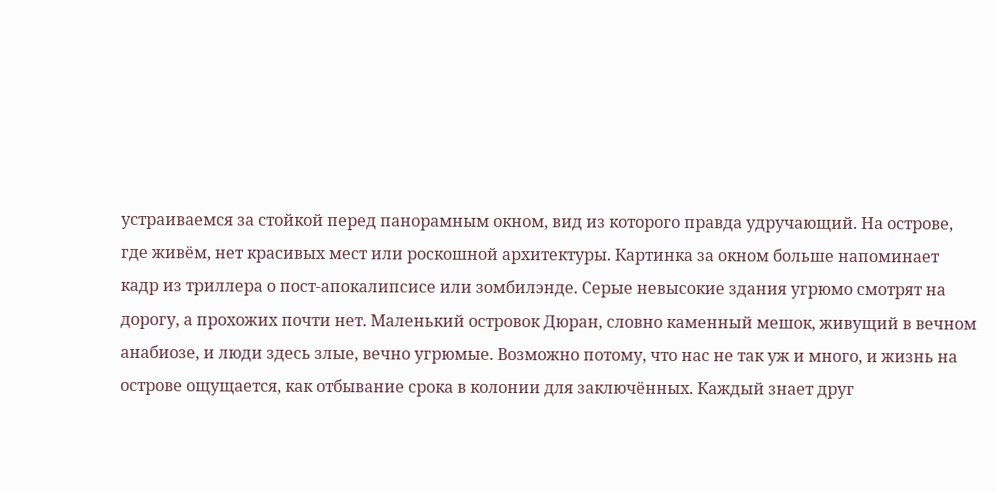устраиваемся за стойкой перед панорамным окном, вид из которого правда удручающий. На острове, где живём, нет красивых мест или роскошной архитектуры. Картинка за окном больше напоминает кадр из триллера о пост-апокалипсисе или зомбилэнде. Серые невысокие здания угрюмо смотрят на дорогу, а прохожих почти нет. Маленький островок Дюран, словно каменный мешок, живущий в вечном анабиозе, и люди здесь злые, вечно угрюмые. Возможно потому, что нас не так уж и много, и жизнь на острове ощущается, как отбывание срока в колонии для заключённых. Каждый знает друг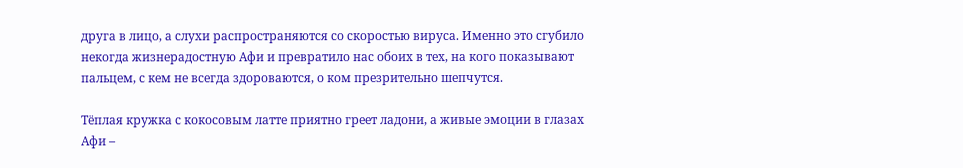друга в лицо, а слухи распространяются со скоростью вируса. Именно это сгубило некогда жизнерадостную Афи и превратило нас обоих в тех, на кого показывают пальцем, с кем не всегда здороваются, о ком презрительно шепчутся.

Тёплая кружка с кокосовым латте приятно греет ладони, а живые эмоции в глазах Афи –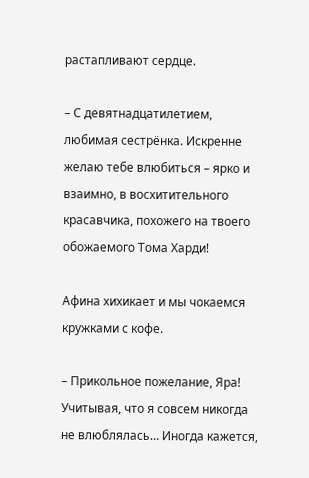растапливают сердце.

– С девятнадцатилетием, любимая сестрёнка. Искренне желаю тебе влюбиться – ярко и взаимно, в восхитительного красавчика, похожего на твоего обожаемого Тома Харди!

Афина хихикает и мы чокаемся кружками с кофе.

– Прикольное пожелание, Яра! Учитывая, что я совсем никогда не влюблялась… Иногда кажется,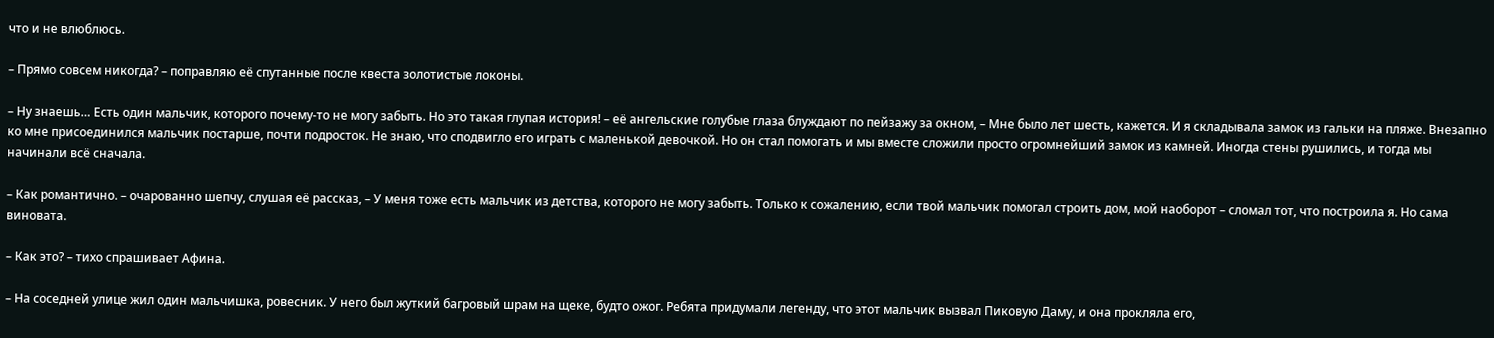что и не влюблюсь.

– Прямо совсем никогда? – поправляю её спутанные после квеста золотистые локоны.

– Ну знаешь… Есть один мальчик, которого почему-то не могу забыть. Но это такая глупая история! – её ангельские голубые глаза блуждают по пейзажу за окном, – Мне было лет шесть, кажется. И я складывала замок из гальки на пляже. Внезапно ко мне присоединился мальчик постарше, почти подросток. Не знаю, что сподвигло его играть с маленькой девочкой. Но он стал помогать и мы вместе сложили просто огромнейший замок из камней. Иногда стены рушились, и тогда мы начинали всё сначала.

– Как романтично. – очарованно шепчу, слушая её рассказ, – У меня тоже есть мальчик из детства, которого не могу забыть. Только к сожалению, если твой мальчик помогал строить дом, мой наоборот – сломал тот, что построила я. Но сама виновата.

– Как это? – тихо спрашивает Афина.

– На соседней улице жил один мальчишка, ровесник. У него был жуткий багровый шрам на щеке, будто ожог. Ребята придумали легенду, что этот мальчик вызвал Пиковую Даму, и она прокляла его,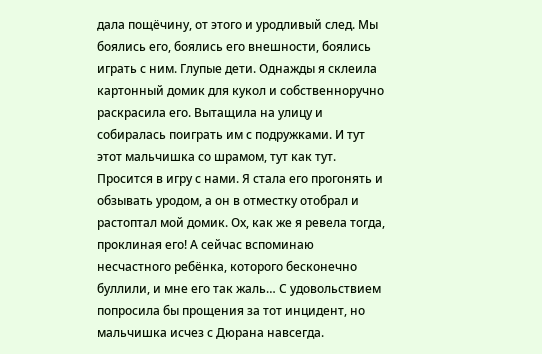дала пощёчину, от этого и уродливый след. Мы боялись его, боялись его внешности, боялись играть с ним. Глупые дети. Однажды я склеила картонный домик для кукол и собственноручно раскрасила его. Вытащила на улицу и собиралась поиграть им с подружками. И тут этот мальчишка со шрамом, тут как тут. Просится в игру с нами. Я стала его прогонять и обзывать уродом, а он в отместку отобрал и растоптал мой домик. Ох, как же я ревела тогда, проклиная его! А сейчас вспоминаю несчастного ребёнка, которого бесконечно буллили, и мне его так жаль… С удовольствием попросила бы прощения за тот инцидент, но мальчишка исчез с Дюрана навсегда.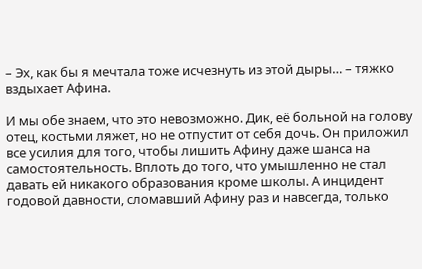– Эх, как бы я мечтала тоже исчезнуть из этой дыры… – тяжко вздыхает Афина.

И мы обе знаем, что это невозможно. Дик, её больной на голову отец, костьми ляжет, но не отпустит от себя дочь. Он приложил все усилия для того, чтобы лишить Афину даже шанса на самостоятельность. Вплоть до того, что умышленно не стал давать ей никакого образования кроме школы. А инцидент годовой давности, сломавший Афину раз и навсегда, только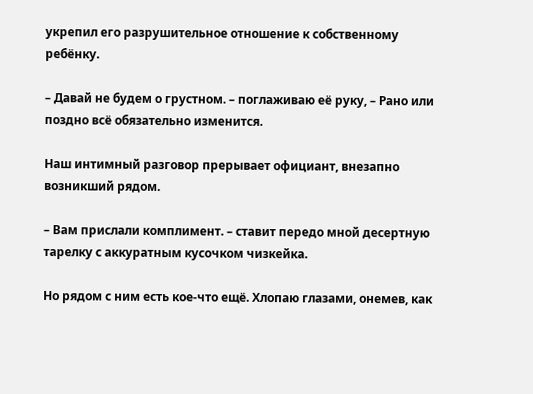укрепил его разрушительное отношение к собственному ребёнку.

– Давай не будем о грустном. – поглаживаю её руку, – Рано или поздно всё обязательно изменится.

Наш интимный разговор прерывает официант, внезапно возникший рядом.

– Вам прислали комплимент. – ставит передо мной десертную тарелку с аккуратным кусочком чизкейка.

Но рядом с ним есть кое-что ещё. Хлопаю глазами, онемев, как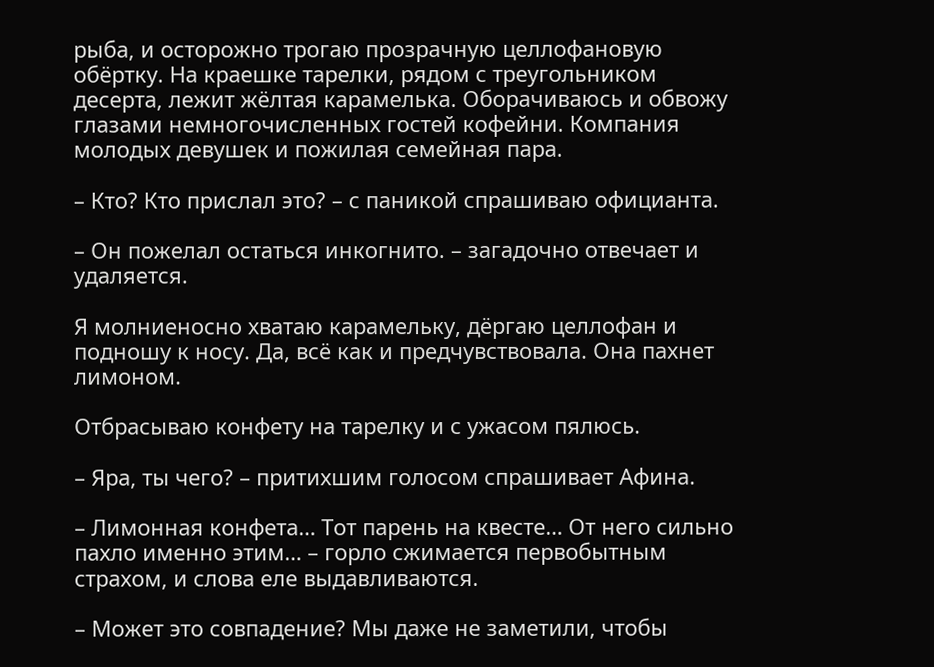рыба, и осторожно трогаю прозрачную целлофановую обёртку. На краешке тарелки, рядом с треугольником десерта, лежит жёлтая карамелька. Оборачиваюсь и обвожу глазами немногочисленных гостей кофейни. Компания молодых девушек и пожилая семейная пара.

– Кто? Кто прислал это? – с паникой спрашиваю официанта.

– Он пожелал остаться инкогнито. – загадочно отвечает и удаляется.

Я молниеносно хватаю карамельку, дёргаю целлофан и подношу к носу. Да, всё как и предчувствовала. Она пахнет лимоном.

Отбрасываю конфету на тарелку и с ужасом пялюсь.

– Яра, ты чего? – притихшим голосом спрашивает Афина.

– Лимонная конфета… Тот парень на квесте… От него сильно пахло именно этим… – горло сжимается первобытным страхом, и слова еле выдавливаются.

– Может это совпадение? Мы даже не заметили, чтобы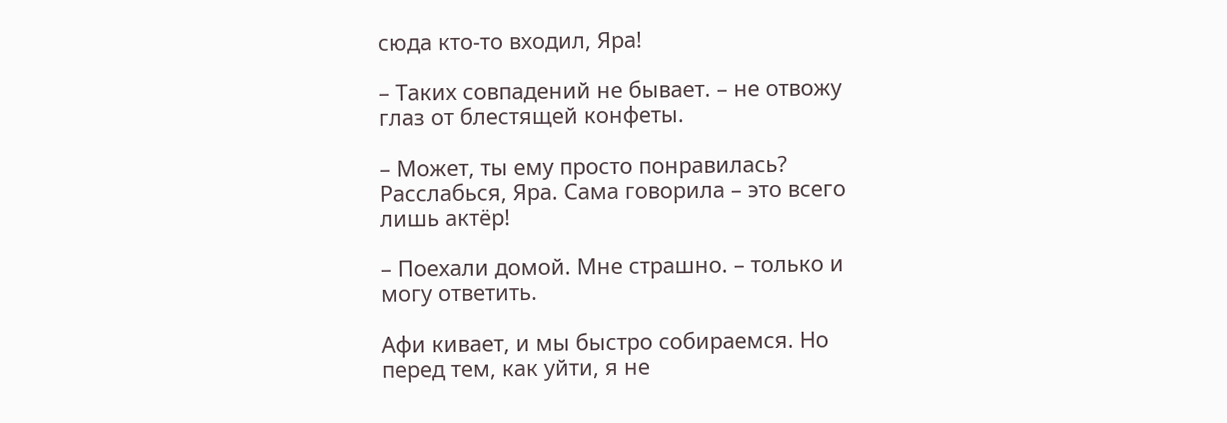сюда кто-то входил, Яра!

– Таких совпадений не бывает. – не отвожу глаз от блестящей конфеты.

– Может, ты ему просто понравилась? Расслабься, Яра. Сама говорила – это всего лишь актёр!

– Поехали домой. Мне страшно. – только и могу ответить.

Афи кивает, и мы быстро собираемся. Но перед тем, как уйти, я не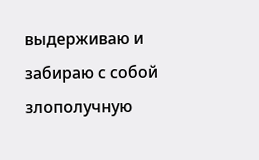выдерживаю и забираю с собой злополучную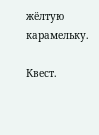жёлтую карамельку.

Квест.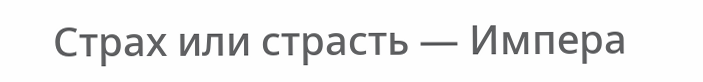Страх или страсть — Импера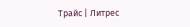Трайс | Литрес